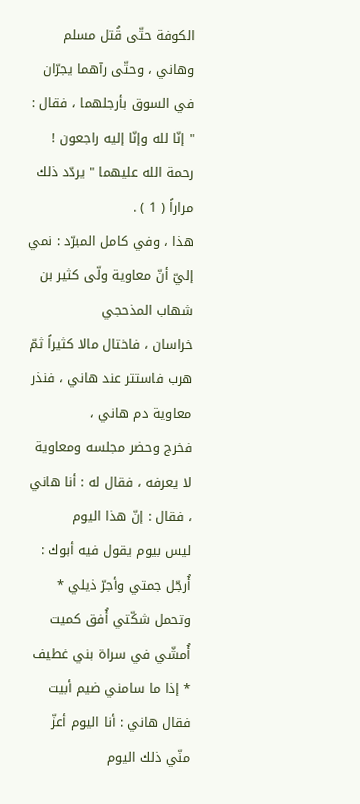الكوفة حتّى قُتل مسلم وهاني ، وحتّى رآهما يجرّان في السوق بأرجلهما ، فقال :
" إنّا لله وإنّا إليه راجعون ! رحمة الله عليهما " يردّد ذلك مراراً ( 1 ) .
هذا ، وفي كامل المبرّد : نمي إليّ أنّ معاوية ولّى كثير بن شهاب المذحجي
خراسان ، فاختال مالا كثيراً ثمّ هرب فاستتر عند هاني ، فنذر معاوية دم هاني ،
فخرج وحضر مجلسه ومعاوية لا يعرفه ، فقال له : أنا هاني ، فقال : إنّ هذا اليوم
ليس بيوم يقول فيه أبوك :
أُرجّل جمتي وأجرّ ذيلي * وتحمل شكّتي أُفق كميت
أُمشّي في سراة بني غطيف * إذا ما سامني ضيم أبيت
فقال هاني : أنا اليوم أعزّ منّي ذلك اليوم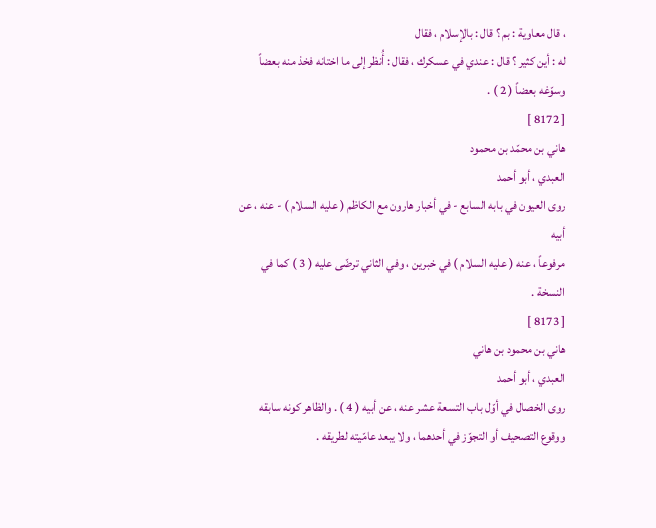، قال معاوية : بم ؟ قال : بالإسلام ، فقال
له : أين كثير ؟ قال : عندي في عسكرك ، فقال : أُنظر إلى ما اختانه فخذ منه بعضاً
وسوّغه بعضاً ( 2 ) .
[ 8172 ]
هاني بن محمّد بن محمود
العبدي ، أبو أحمد
روى العيون في بابه السابع - في أخبار هارون مع الكاظم ( عليه السلام ) - عنه ، عن أبيه
مرفوعاً ، عنه ( عليه السلام ) في خبرين ، وفي الثاني ترضّى عليه ( 3 ) كما في النسخة .
[ 8173 ]
هاني بن محمود بن هاني
العبدي ، أبو أحمد
روى الخصال في أوّل باب التسعة عشر عنه ، عن أبيه ( 4 ) . والظاهر كونه سابقه
ووقوع التصحيف أو التجوّز في أحدهما ، ولا يبعد عامّيته لطريقه .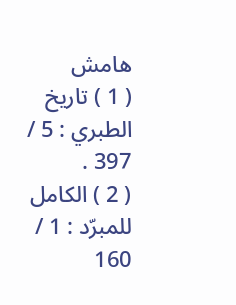هامش
( 1 ) تاريخ الطبري : 5 / 397 .
( 2 ) الكامل للمبرّد : 1 / 160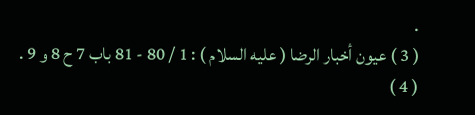.
( 3 ) عيون أخبار الرضا ( عليه السلام ) : 1 / 80 - 81 باب 7 ح 8 و 9 .
( 4 )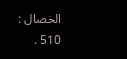الخصال : 510 .